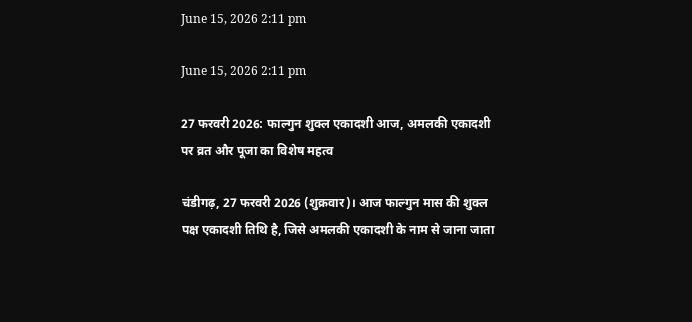June 15, 2026 2:11 pm

June 15, 2026 2:11 pm

27 फरवरी 2026: फाल्गुन शुक्ल एकादशी आज, अमलकी एकादशी पर व्रत और पूजा का विशेष महत्व

चंडीगढ़, 27 फरवरी 2026 (शुक्रवार)। आज फाल्गुन मास की शुक्ल पक्ष एकादशी तिथि है, जिसे अमलकी एकादशी के नाम से जाना जाता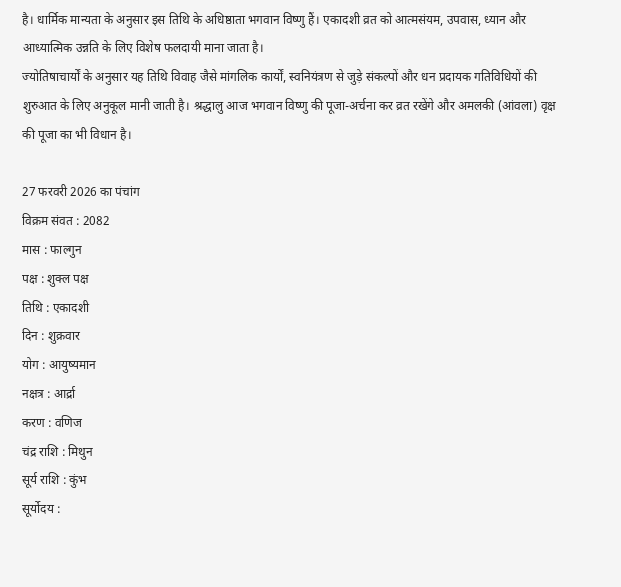है। धार्मिक मान्यता के अनुसार इस तिथि के अधिष्ठाता भगवान विष्णु हैं। एकादशी व्रत को आत्मसंयम, उपवास, ध्यान और आध्यात्मिक उन्नति के लिए विशेष फलदायी माना जाता है।
ज्योतिषाचार्यों के अनुसार यह तिथि विवाह जैसे मांगलिक कार्यों, स्वनियंत्रण से जुड़े संकल्पों और धन प्रदायक गतिविधियों की शुरुआत के लिए अनुकूल मानी जाती है। श्रद्धालु आज भगवान विष्णु की पूजा-अर्चना कर व्रत रखेंगे और अमलकी (आंवला) वृक्ष की पूजा का भी विधान है।

27 फरवरी 2026 का पंचांग
विक्रम संवत : 2082
मास : फाल्गुन
पक्ष : शुक्ल पक्ष
तिथि : एकादशी
दिन : शुक्रवार
योग : आयुष्यमान
नक्षत्र : आर्द्रा
करण : वणिज
चंद्र राशि : मिथुन
सूर्य राशि : कुंभ
सूर्योदय :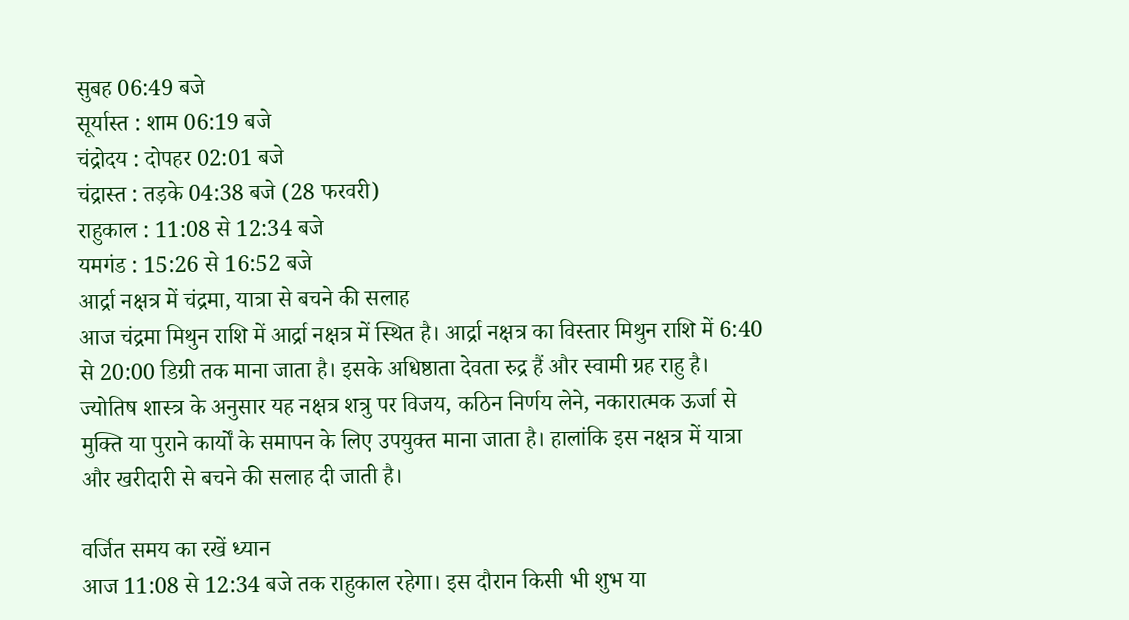सुबह 06:49 बजे
सूर्यास्त : शाम 06:19 बजे
चंद्रोदय : दोपहर 02:01 बजे
चंद्रास्त : तड़के 04:38 बजे (28 फरवरी)
राहुकाल : 11:08 से 12:34 बजे
यमगंड : 15:26 से 16:52 बजे
आर्द्रा नक्षत्र में चंद्रमा, यात्रा से बचने की सलाह
आज चंद्रमा मिथुन राशि में आर्द्रा नक्षत्र में स्थित है। आर्द्रा नक्षत्र का विस्तार मिथुन राशि में 6:40 से 20:00 डिग्री तक माना जाता है। इसके अधिष्ठाता देवता रुद्र हैं और स्वामी ग्रह राहु है।
ज्योतिष शास्त्र के अनुसार यह नक्षत्र शत्रु पर विजय, कठिन निर्णय लेने, नकारात्मक ऊर्जा से मुक्ति या पुराने कार्यों के समापन के लिए उपयुक्त माना जाता है। हालांकि इस नक्षत्र में यात्रा और खरीदारी से बचने की सलाह दी जाती है।

वर्जित समय का रखें ध्यान
आज 11:08 से 12:34 बजे तक राहुकाल रहेगा। इस दौरान किसी भी शुभ या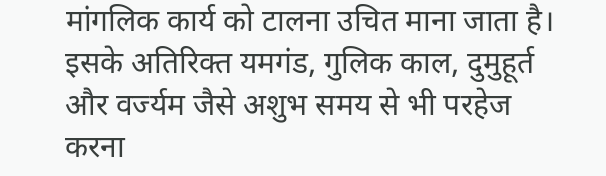मांगलिक कार्य को टालना उचित माना जाता है। इसके अतिरिक्त यमगंड, गुलिक काल, दुमुहूर्त और वर्ज्यम जैसे अशुभ समय से भी परहेज करना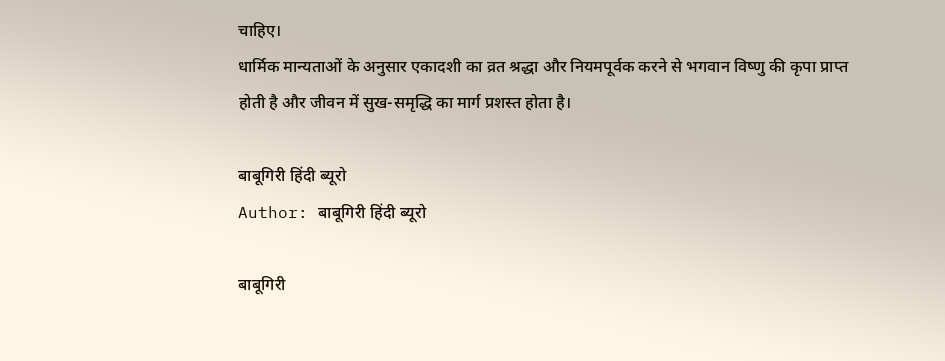चाहिए।
धार्मिक मान्यताओं के अनुसार एकादशी का व्रत श्रद्धा और नियमपूर्वक करने से भगवान विष्णु की कृपा प्राप्त होती है और जीवन में सुख-समृद्धि का मार्ग प्रशस्त होता है।

बाबूगिरी हिंदी ब्यूरो
Author: बाबूगिरी हिंदी ब्यूरो

बाबूगिरी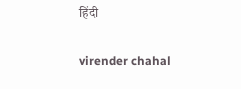हिंदी

virender chahal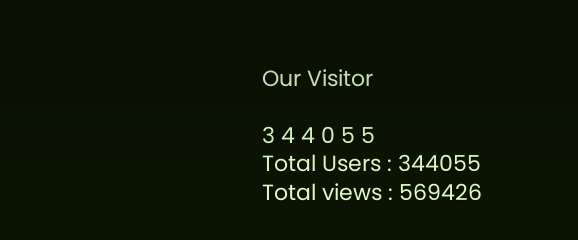Our Visitor

3 4 4 0 5 5
Total Users : 344055
Total views : 569426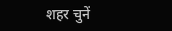शहर चुनें